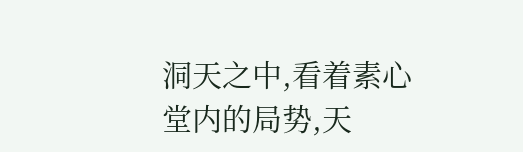洞天之中,看着素心堂内的局势,天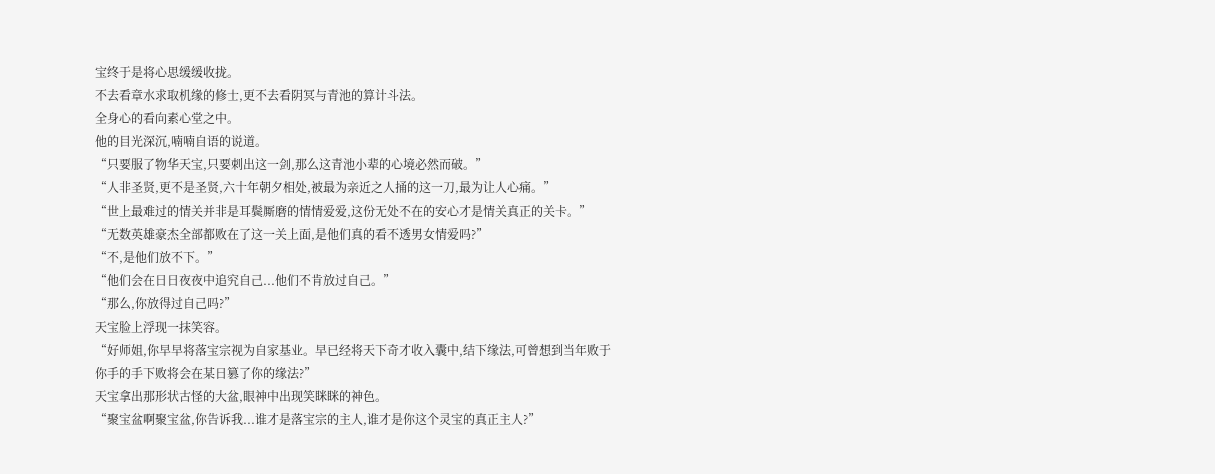宝终于是将心思缓缓收拢。
不去看章水求取机缘的修士,更不去看阴冥与青池的算计斗法。
全身心的看向素心堂之中。
他的目光深沉,喃喃自语的说道。
“只要服了物华天宝,只要刺出这一剑,那么这青池小辈的心境必然而破。”
“人非圣贤,更不是圣贤,六十年朝夕相处,被最为亲近之人捅的这一刀,最为让人心痛。”
“世上最难过的情关并非是耳鬓厮磨的情情爱爱,这份无处不在的安心才是情关真正的关卡。”
“无数英雄豪杰全部都败在了这一关上面,是他们真的看不透男女情爱吗?”
“不,是他们放不下。”
“他们会在日日夜夜中追究自己...他们不肯放过自己。”
“那么,你放得过自己吗?”
天宝脸上浮现一抹笑容。
“好师姐,你早早将落宝宗视为自家基业。早已经将天下奇才收入囊中,结下缘法,可曾想到当年败于你手的手下败将会在某日篡了你的缘法?”
天宝拿出那形状古怪的大盆,眼神中出现笑眯眯的神色。
“聚宝盆啊聚宝盆,你告诉我...谁才是落宝宗的主人,谁才是你这个灵宝的真正主人?”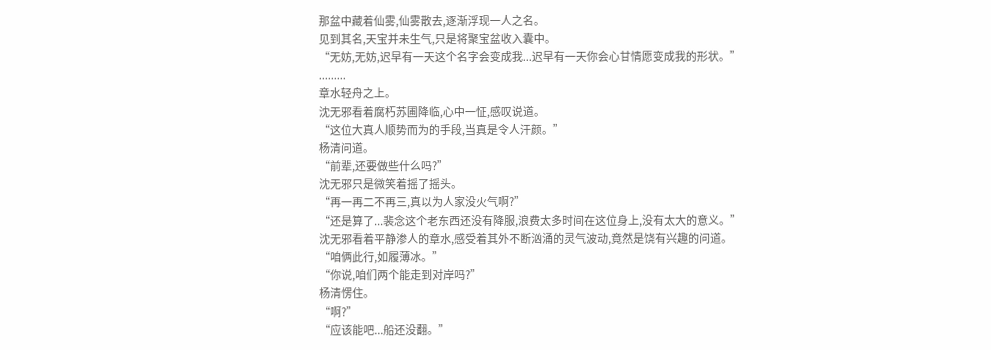那盆中藏着仙雾,仙雾散去,逐渐浮现一人之名。
见到其名,天宝并未生气,只是将聚宝盆收入囊中。
“无妨,无妨,迟早有一天这个名字会变成我...迟早有一天你会心甘情愿变成我的形状。”
.........
章水轻舟之上。
沈无邪看着腐朽苏圃降临,心中一怔,感叹说道。
“这位大真人顺势而为的手段,当真是令人汗颜。”
杨清问道。
“前辈,还要做些什么吗?”
沈无邪只是微笑着摇了摇头。
“再一再二不再三,真以为人家没火气啊?”
“还是算了...裴念这个老东西还没有降服,浪费太多时间在这位身上,没有太大的意义。”
沈无邪看着平静渗人的章水,感受着其外不断汹涌的灵气波动,竟然是饶有兴趣的问道。
“咱俩此行,如履薄冰。”
“你说,咱们两个能走到对岸吗?”
杨清愣住。
“啊?”
“应该能吧...船还没翻。”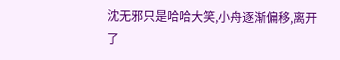沈无邪只是哈哈大笑,小舟逐渐偏移,离开了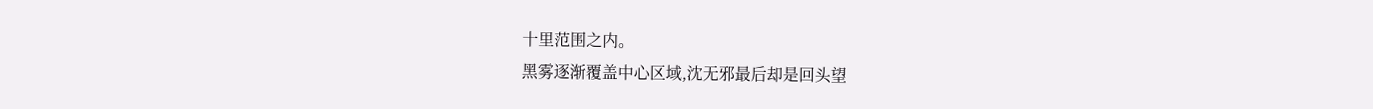十里范围之内。
黑雾逐渐覆盖中心区域,沈无邪最后却是回头望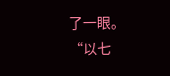了一眼。
“以七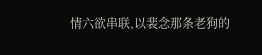情六欲串联,以裴念那条老狗的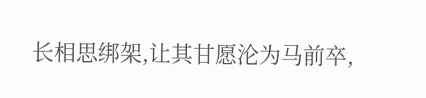长相思绑架,让其甘愿沦为马前卒,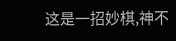这是一招妙棋,神不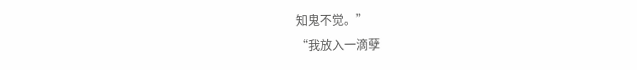知鬼不觉。”
“我放入一滴孽